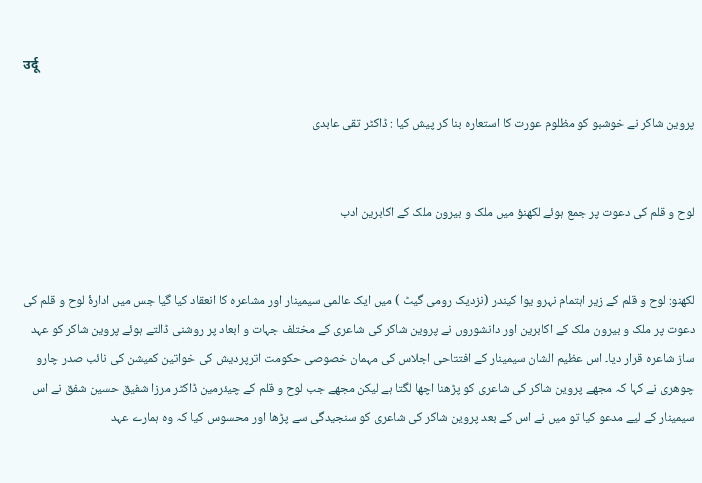उर्दू

پروین شاکر نے خوشبو کو مظلوم عورت کا استعارہ بنا کر پیش کیا : ڈاکٹر تقی عابدی


لوح و قلم کی دعوت پر جمع ہوئے لکھنؤ میں ملک و بیرون ملک کے اکابرین ادب


لکھنو: لوح و قلم کے زیر اہتمام نہرو یوا کیندر (نزدیک رومی گیٹ ) میں ایک عالمی سیمینار اور مشاعرہ کا انعقاد کیا گیا جس میں ادارۂ لوح و قلم کی دعوت پر ملک و بیرون ملک کے اکابرین اور دانشوروں نے پروین شاکر کی شاعری کے مختلف جہات و ابعاد پر روشنی ڈالتے ہوئے پروین شاکر کو عہد ساز شاعرہ قرار دیا۔ اس عظیم الشان سیمینار کے افتتاحی اجلاس کی مہمان خصوصی حکومت اترپردیش کی خواتین کمیشن کی نائب صدر چارو چوھری نے کہا کہ مجھے پروین شاکر کی شاعری کو پڑھنا اچھا لگتا ہے لیکن مجھے جب لوح و قلم کے چیئرمین ڈاکٹر مرزا شفیق حسین شفق نے اس سیمینار کے لیے مدعو کیا تو میں نے اس کے بعد پروین شاکر کی شاعری کو سنجیدگی سے پڑھا اور محسوس کیا کہ وہ ہمارے عہد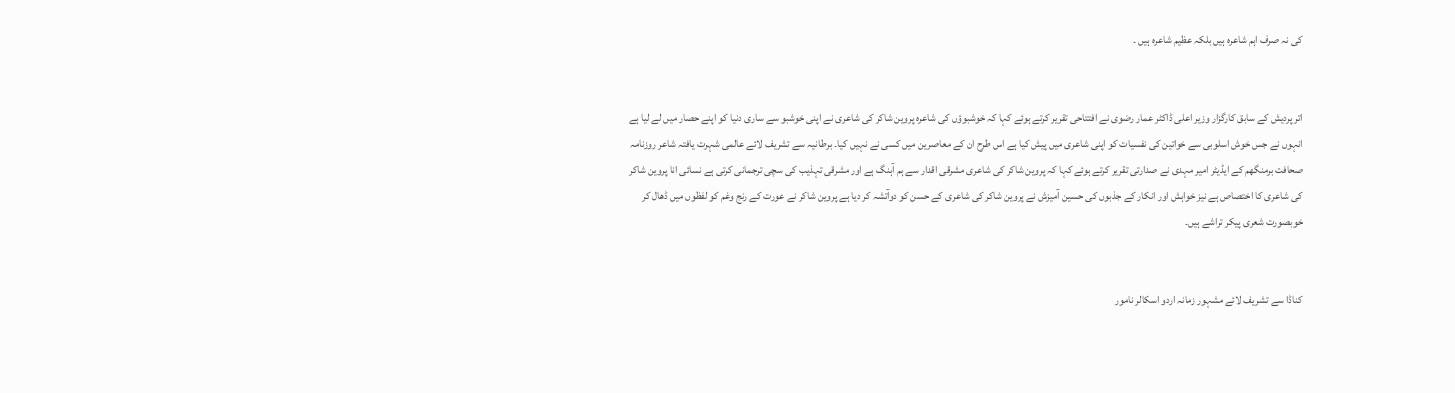کی نہ صرف اہم شاعرہ ہیں بلکہ عظیم شاعرہ ہیں ۔


اتر پردیش کے سابق کارگزار وزیر اعلی ڈاکٹر عمار رضوی نے افتتاحی تقریر کرتے ہوئے کہا کہ خوشبوؤں کی شاعرہ پروین شاکر کی شاعری نے اپنی خوشبو سے ساری دنیا کو اپنے حصار میں لے لیا ہے انہوں نے جس خوش اسلوبی سے خواتین کی نفسیات کو اپنی شاعری میں پیش کیا ہے اس طرح ان کے معاصرین میں کسی نے نہیں کیا۔ برطانیہ سے تشریف لائے عالمی شہرت یافتہ شاعر روزنامہ صحافت برمنگھم کے ایڈیٹر امیر مہدی نے صدارتی تقریر کرتے ہوئے کہا کہ پروین شاکر کی شاعری مشرقی اقدار سے ہم آہنگ ہے اور مشرقی تہذیب کی سچی ترجمانی کرتی ہے نسائی انا پروین شاکر کی شاعری کا اختصاص ہے نیز خواہش اور انکار کے جذبوں کی حسین آمیزش نے پروین شاکر کی شاعری کے حسن کو دوآتشہ کر دیا ہے پروین شاکر نے عورت کے رنج وغم کو لفظوں میں ڈھال کر خوبصورت شعری پیکر تراشے ہیں۔


کناڈا سے تشریف لائے مشہور زمانہ اردو اسکالر نامور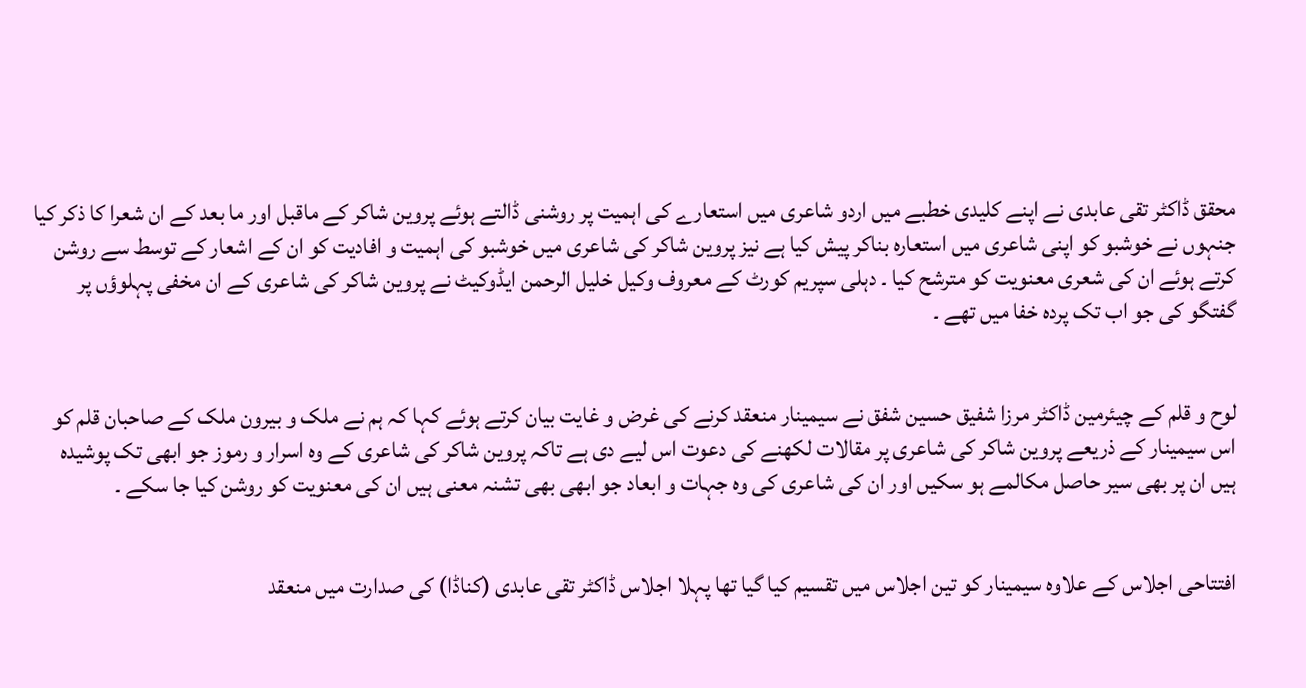محقق ڈاکٹر تقی عابدی نے اپنے کلیدی خطبے میں اردو شاعری میں استعارے کی اہمیت پر روشنی ڈالتے ہوئے پروین شاکر کے ماقبل اور ما بعد کے ان شعرا کا ذکر کیا جنہوں نے خوشبو کو اپنی شاعری میں استعارہ بناکر پیش کیا ہے نیز پروین شاکر کی شاعری میں خوشبو کی اہمیت و افادیت کو ان کے اشعار کے توسط سے روشن کرتے ہوئے ان کی شعری معنویت کو مترشح کیا ۔ دہلی سپریم کورٹ کے معروف وکیل خلیل الرحمن ایڈوکیٹ نے پروین شاکر کی شاعری کے ان مخفی پہلوؤں پر گفتگو کی جو اب تک پردہ خفا میں تھے ۔


لوح و قلم کے چیئرمین ڈاکٹر مرزا شفیق حسین شفق نے سیمینار منعقد کرنے کی غرض و غایت بیان کرتے ہوئے کہا کہ ہم نے ملک و بیرون ملک کے صاحبان قلم کو اس سیمینار کے ذریعے پروین شاکر کی شاعری پر مقالات لکھنے کی دعوت اس لیے دی ہے تاکہ پروین شاکر کی شاعری کے وہ اسرار و رموز جو ابھی تک پوشیدہ ہیں ان پر بھی سیر حاصل مکالمے ہو سکیں اور ان کی شاعری کی وہ جہات و ابعاد جو ابھی بھی تشنہ معنی ہیں ان کی معنویت کو روشن کیا جا سکے ۔


افتتاحی اجلاس کے علاوہ سیمینار کو تین اجلاس میں تقسیم کیا گیا تھا پہلا اجلاس ڈاکٹر تقی عابدی (کناڈا) کی صدارت میں منعقد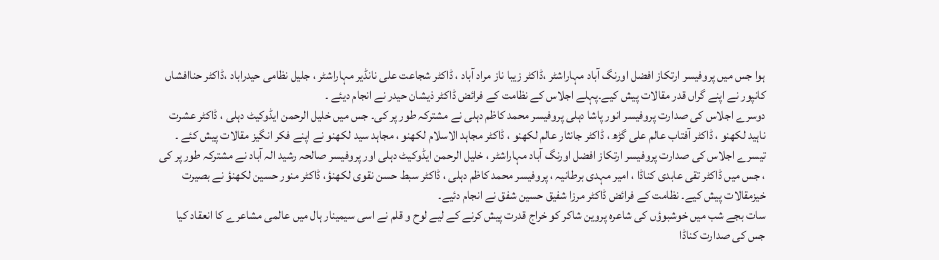ہوا جس میں پروفیسر ارتکاز افضل اورنگ آباد مہاراشٹر ،ڈاکٹر زیبا ناز مراد آباد ، ڈاکٹر شجاعت علی نانڈیر مہاراشٹر ، جلیل نظامی حیدراباد ،ڈاکٹر حناافشاں کانپور نے اپنے گراں قدر مقالات پیش کیے۔پہلے اجلاس کے نظامت کے فرائض ڈاکٹر ذیشان حیدر نے انجام دیئے ۔
دوسرے اجلاس کی صدارت پروفیسر انور پاشا دہلی پروفیسر محمد کاظم دہلی نے مشترکہ طور پر کی۔ جس میں خلیل الرحمن ایڈوکیٹ دہلی ، ڈاکٹر عشرت ناہید لکھنو ، ڈاکٹر آفتاب عالم علی گڑھ ، ڈاکٹر جانثار عالم لکھنو ، ڈاکٹر مجاہد الاسلام لکھنو ، مجاہد سید لکھنو نے اپنے فکر انگیز مقالات پیش کئے ۔
تیسرے اجلاس کی صدارت پروفیسر ارتکاز افضل اورنگ آباد مہاراشٹر ، خلیل الرحمن ایڈوکیٹ دہلی اور پروفیسر صالحہ رشید الہ آباد نے مشترکہ طور پر کی ، جس میں ڈاکٹر تقی عابدی کناڈا ، امیر مہدی برطانیہ ، پروفیسر محمد کاظم دہلی ، ڈاکٹر سبط حسن نقوی لکھنؤ، ڈاکٹر منور حسین لکھنؤ نے بصیرت خیزمقالات پیش کیے۔ نظامت کے فرائض ڈاکٹر مرزا شفیق حسین شفق نے انجام دئیے۔
سات بجے شب میں خوشبوؤں کی شاعرہ پروین شاکر کو خراج قدرت پیش کرنے کے لیے لوح و قلم نے اسی سیمینار ہال میں عالمی مشاعرے کا انعقاد کیا جس کی صدارت کناڈا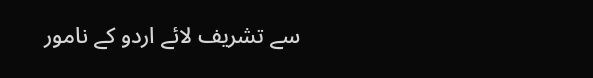سے تشریف لائے اردو کے نامور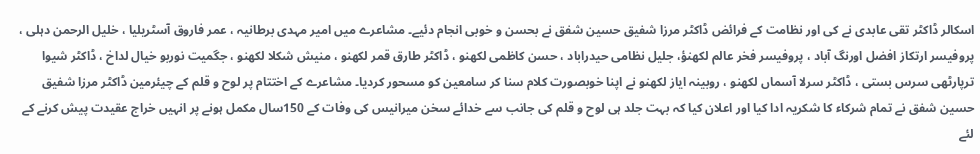اسکالر ڈاکٹر تقی عابدی نے کی اور نظامت کے فرائض ڈاکٹر مرزا شفیق حسین شفق نے بحسن و خوبی انجام دئیے۔ مشاعرے میں امیر مہدی برطانیہ ، عمر فاروق آسٹریلیا ، خلیل الرحمن دہلی ، پروفیسر ارتکاز افضل اورنگ آباد ، پروفیسر فخر عالم لکھنؤ، جلیل نظامی حیدراباد ، حسن کاظمی لکھنو ، ڈاکٹر طارق قمر لکھنو ، منیش شکلا لکھنو ، جگمیت نوربو خیال لداخ ، ڈاکٹر شیوا ترپارٹھی سرس بستی ، ڈاکٹر سرلا آسماں لکھنو ، روبینہ ایاز لکھنو نے اپنا خوبصورت کلام سنا کر سامعین کو مسحور کردیا۔ مشاعرے کے اختتام پر لوح و قلم کے چیئرمین ڈاکٹر مرزا شفیق حسین شفق نے تمام شرکاء کا شکریہ ادا کیا اور اعلان کیا کہ بہت جلد ہی لوح و قلم کی جانب سے خدائے سخن میرانیس کی وفات کے 150سال مکمل ہونے پر انہیں خراج عقیدت پیش کرنے کے لئے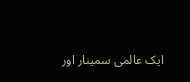ایک عالمی سمینار اور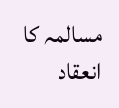مسالمہ کا انعقاد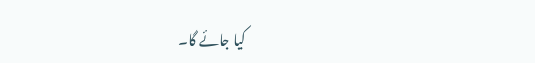کیا جائے گا۔